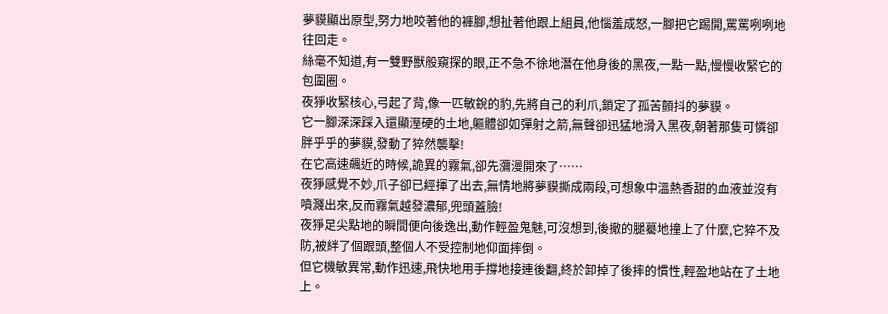夢貘顯出原型,努力地咬著他的褲腳,想扯著他跟上組員,他惱羞成怒,一腳把它踢開,罵罵咧咧地往回走。
絲毫不知道,有一雙野獸般窺探的眼,正不急不徐地潛在他身後的黑夜,一點一點,慢慢收緊它的包圍圈。
夜猙收緊核心,弓起了背,像一匹敏銳的豹,先將自己的利爪,鎖定了孤苦顫抖的夢貘。
它一腳深深踩入還顯溼硬的土地,軀體卻如彈射之箭,無聲卻迅猛地滑入黑夜,朝著那隻可憐卻胖乎乎的夢貘,發動了猝然襲擊!
在它高速飆近的時候,詭異的霧氣,卻先瀰漫開來了……
夜猙感覺不妙,爪子卻已經揮了出去,無情地將夢貘撕成兩段,可想象中溫熱香甜的血液並沒有噴濺出來,反而霧氣越發濃郁,兜頭蓋臉!
夜猙足尖點地的瞬間便向後逸出,動作輕盈鬼魅,可沒想到,後撤的腿驀地撞上了什麼,它猝不及防,被絆了個跟頭,整個人不受控制地仰面摔倒。
但它機敏異常,動作迅速,飛快地用手撐地接連後翻,終於卸掉了後摔的慣性,輕盈地站在了土地上。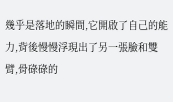幾乎是落地的瞬間,它開啟了自己的能力,背後慢慢浮現出了另一張臉和雙臂,骨碌碌的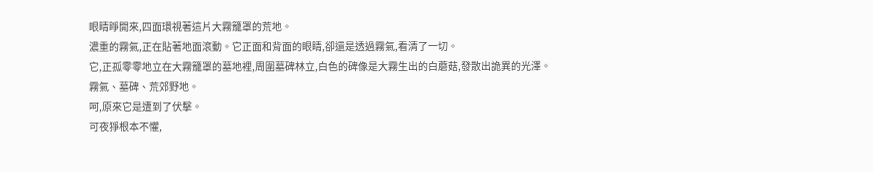眼睛睜開來,四面環視著這片大霧籠罩的荒地。
濃重的霧氣,正在貼著地面滾動。它正面和背面的眼睛,卻還是透過霧氣,看清了一切。
它,正孤零零地立在大霧籠罩的墓地裡,周圍墓碑林立,白色的碑像是大霧生出的白蘑菇,發散出詭異的光澤。
霧氣、墓碑、荒郊野地。
呵,原來它是遭到了伏擊。
可夜猙根本不懼,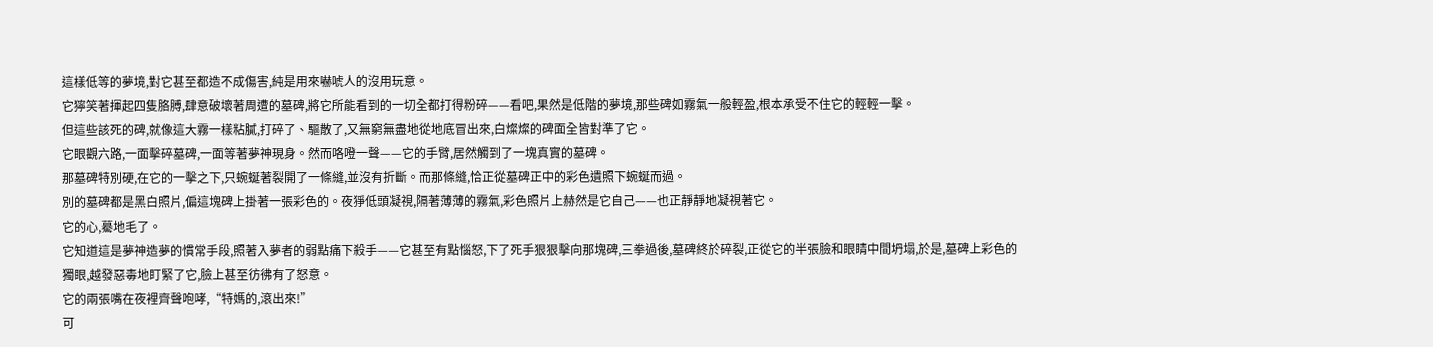這樣低等的夢境,對它甚至都造不成傷害,純是用來嚇唬人的沒用玩意。
它獰笑著揮起四隻胳膊,肆意破壞著周遭的墓碑,將它所能看到的一切全都打得粉碎——看吧,果然是低階的夢境,那些碑如霧氣一般輕盈,根本承受不住它的輕輕一擊。
但這些該死的碑,就像這大霧一樣粘膩,打碎了、驅散了,又無窮無盡地從地底冒出來,白燦燦的碑面全皆對準了它。
它眼觀六路,一面擊碎墓碑,一面等著夢神現身。然而咯噔一聲——它的手臂,居然觸到了一塊真實的墓碑。
那墓碑特別硬,在它的一擊之下,只蜿蜒著裂開了一條縫,並沒有折斷。而那條縫,恰正從墓碑正中的彩色遺照下蜿蜒而過。
別的墓碑都是黑白照片,偏這塊碑上掛著一張彩色的。夜猙低頭凝視,隔著薄薄的霧氣,彩色照片上赫然是它自己——也正靜靜地凝視著它。
它的心,驀地毛了。
它知道這是夢神造夢的慣常手段,照著入夢者的弱點痛下殺手——它甚至有點惱怒,下了死手狠狠擊向那塊碑,三拳過後,墓碑終於碎裂,正從它的半張臉和眼睛中間坍塌,於是,墓碑上彩色的獨眼,越發惡毒地盯緊了它,臉上甚至彷彿有了怒意。
它的兩張嘴在夜裡齊聲咆哮,“特媽的,滾出來!”
可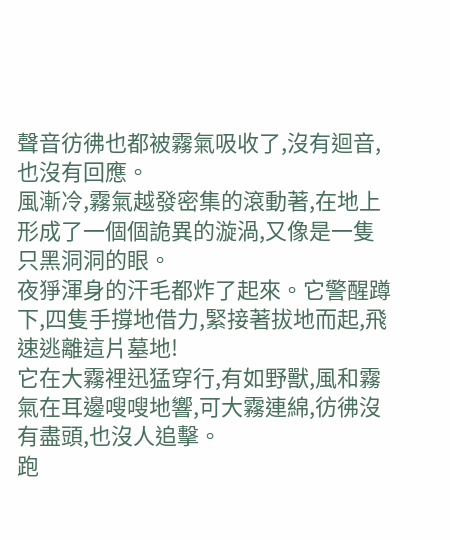聲音彷彿也都被霧氣吸收了,沒有迴音,也沒有回應。
風漸冷,霧氣越發密集的滾動著,在地上形成了一個個詭異的漩渦,又像是一隻只黑洞洞的眼。
夜猙渾身的汗毛都炸了起來。它警醒蹲下,四隻手撐地借力,緊接著拔地而起,飛速逃離這片墓地!
它在大霧裡迅猛穿行,有如野獸,風和霧氣在耳邊嗖嗖地響,可大霧連綿,彷彿沒有盡頭,也沒人追擊。
跑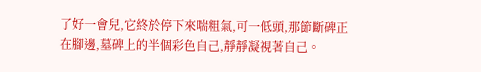了好一會兒,它終於停下來喘粗氣,可一低頭,那節斷碑正在腳邊,墓碑上的半個彩色自己,靜靜凝視著自己。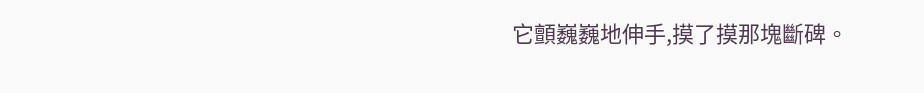它顫巍巍地伸手,摸了摸那塊斷碑。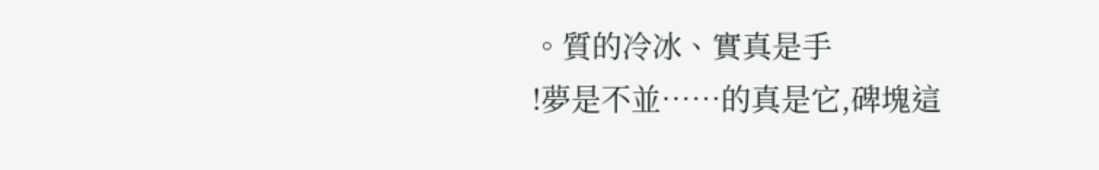。質的冷冰、實真是手
!夢是不並……的真是它,碑塊這